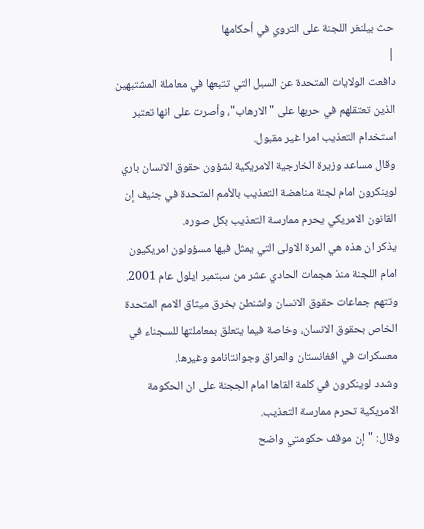حث بيلنغر اللجنة على التروي في أحكامها
|
دافعت الولايات المتحدة عن السبل التي تتبعها في معاملة المشتبهين الذين تعتقلهم في حربها على "الارهاب"، وأصرت على انها تعتبر استخدام التعذيب امرا غير مقبول.
وقال مساعد وزيرة الخارجية الامريكية لشؤون حقوق الانسان باري لوينكرون امام لجنة مناهضة التعذيب بالأمم المتحدة في جنيف إن القانون الامريكي يحرم ممارسة التعذيب بكل صوره.
يذكر ان هذه هي المرة الاولى التي يمثل فيها مسؤولون امريكيون امام اللجنة منذ هجمات الحادي عشر من سبتمبر ايلول عام 2001.
وتتهم جماعات حقوق الانسان واشنطن بخرق ميثاق الامم المتحدة الخاص بحقوق الانسان، وخاصة فيما يتعلق بمعاملتها للسجناء في معسكرات في افغانستان والعراق وجوانتانامو وغيرها.
وشدد لوينكرون في كلمة القاها امام الججنة على ان الحكومة الامريكية تحرم ممارسة التعذيب.
وقال: "إن موقف حكومتي واضح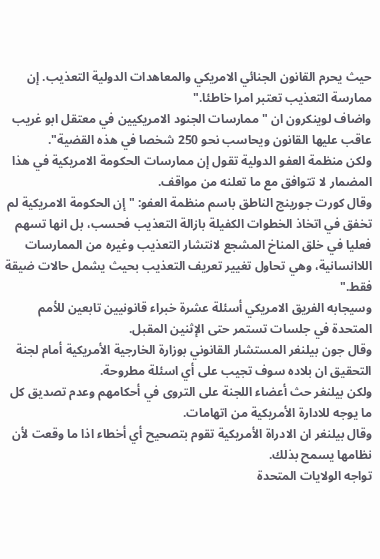حيث يحرم القانون الجنائي الامريكي والمعاهدات الدولية التعذيب. إن ممارسة التعذيب تعتبر امرا خاطئا."
واضاف لوينكرون ان "ممارسات الجنود الامريكيين في معتقل ابو غريب عاقب عليها القانون ويحاسب نحو 250 شخصا في هذه القضية".
ولكن منظمة العفو الدولية تقول إن ممارسات الحكومة الامريكية في هذا المضمار لا تتوافق مع ما تعلنه من مواقف.
وقال كورت جورينج الناطق باسم منظمة العفو: "إن الحكومة الامريكية لم تخفق في اتخاذ الخطوات الكفيلة بازالة التعذيب فحسب، بل انها تسهم فعليا في خلق المناخ المشجع لانتشار التعذيب وغيره من الممارسات اللاانسانية، وهي تحاول تغيير تعريف التعذيب بحيث يشمل حالات ضيقة فقط."
وسيجابه الفريق الامريكي أسئلة عشرة خبراء قانونيين تابعين للأمم المتحدة في جلسات تستمر حتى الإثنين المقبل.
وقال جون بيلنغر المستشار القانوني بوزارة الخارجية الأمريكية أمام لجنة التحقيق ان بلاده سوف تجيب على أي اسئلة مطروحة.
ولكن بيلنغر حث أعضاء اللجنة على التروى في أحكامهم وعدم تصديق كل ما يوجه للادارة الأمريكية من اتهامات.
وقال بيلنغر ان الادراة الأمريكية تقوم بتصحيح أي أخطاء اذا ما وقعت لأن نظامها يسمح بذلك.
تواجه الولايات المتحدة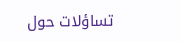تساؤلات حول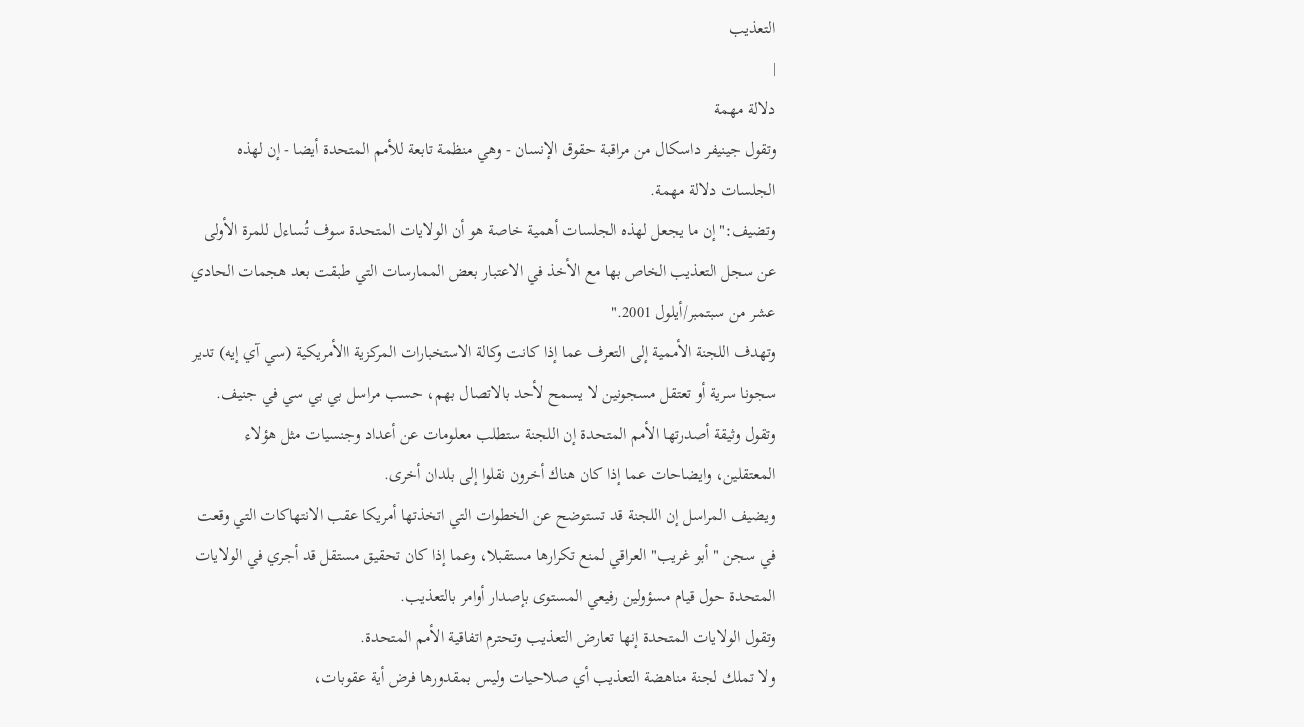التعذيب
|
دلالة مهمة
وتقول جينيفر داسكال من مراقبة حقوق الإنسان - وهي منظمة تابعة للأمم المتحدة أيضا - إن لهذه الجلسات دلالة مهمة.
وتضيف:"إن ما يجعل لهذه الجلسات أهمية خاصة هو أن الولايات المتحدة سوف تُساءل للمرة الأولى عن سجل التعذيب الخاص بها مع الأخذ في الاعتبار بعض الممارسات التي طبقت بعد هجمات الحادي عشر من سبتمبر/أيلول 2001."
وتهدف اللجنة الأممية إلى التعرف عما إذا كانت وكالة الاستخبارات المركزية االأمريكية (سي آي إيه) تدير سجونا سرية أو تعتقل مسجونين لا يسمح لأحد بالاتصال بهم، حسب مراسل بي بي سي في جنيف.
وتقول وثيقة أصدرتها الأمم المتحدة إن اللجنة ستطلب معلومات عن أعداد وجنسيات مثل هؤلاء المعتقلين، وايضاحات عما إذا كان هناك أخرون نقلوا إلى بلدان أخرى.
ويضيف المراسل إن اللجنة قد تستوضح عن الخطوات التي اتخذتها أمريكا عقب الانتهاكات التي وقعت في سجن "أبو غريب" العراقي لمنع تكرارها مستقبلا، وعما إذا كان تحقيق مستقل قد أجري في الولايات المتحدة حول قيام مسؤولين رفيعي المستوى بإصدار أوامر بالتعذيب.
وتقول الولايات المتحدة إنها تعارض التعذيب وتحترم اتفاقية الأمم المتحدة.
ولا تملك لجنة مناهضة التعذيب أي صلاحيات وليس بمقدورها فرض أية عقوبات،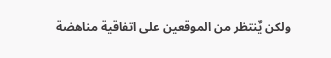ولكن يٌنتظر من الموقعين على اتفاقية مناهضة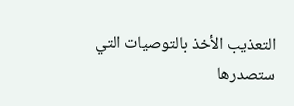التعذيب الأخذ بالتوصيات التي ستصدرها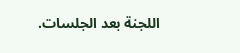اللجنة بعد الجلسات.